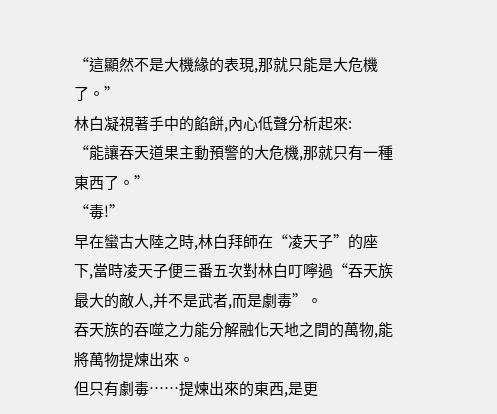“這顯然不是大機緣的表現,那就只能是大危機了。”
林白凝視著手中的餡餅,內心低聲分析起來:
“能讓吞天道果主動預警的大危機,那就只有一種東西了。”
“毒!”
早在蠻古大陸之時,林白拜師在“凌天子”的座下,當時凌天子便三番五次對林白叮嚀過“吞天族最大的敵人,并不是武者,而是劇毒”。
吞天族的吞噬之力能分解融化天地之間的萬物,能將萬物提煉出來。
但只有劇毒……提煉出來的東西,是更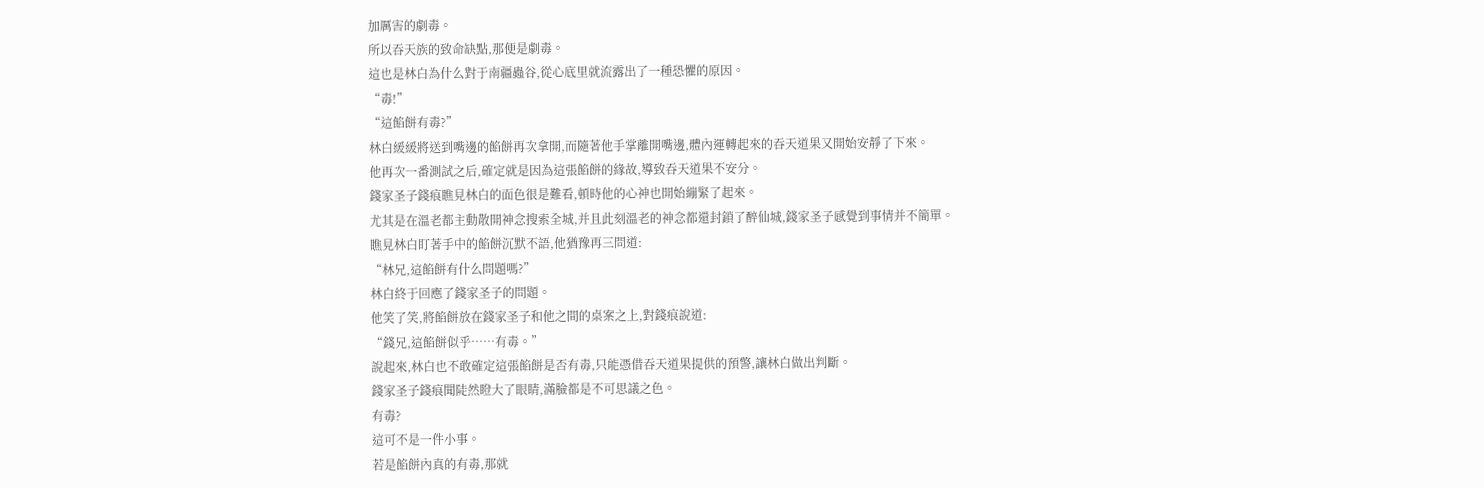加厲害的劇毒。
所以吞天族的致命缺點,那便是劇毒。
這也是林白為什么對于南疆蟲谷,從心底里就流露出了一種恐懼的原因。
“毒!”
“這餡餅有毒?”
林白緩緩將送到嘴邊的餡餅再次拿開,而隨著他手掌離開嘴邊,體內運轉起來的吞天道果又開始安靜了下來。
他再次一番測試之后,確定就是因為這張餡餅的緣故,導致吞天道果不安分。
錢家圣子錢痕瞧見林白的面色很是難看,頓時他的心神也開始繃緊了起來。
尤其是在溫老都主動散開神念搜索全城,并且此刻溫老的神念都還封鎖了醉仙城,錢家圣子感覺到事情并不簡單。
瞧見林白盯著手中的餡餅沉默不語,他猶豫再三問道:
“林兄,這餡餅有什么問題嗎?”
林白終于回應了錢家圣子的問題。
他笑了笑,將餡餅放在錢家圣子和他之間的桌案之上,對錢痕說道:
“錢兄,這餡餅似乎……有毒。”
說起來,林白也不敢確定這張餡餅是否有毒,只能憑借吞天道果提供的預警,讓林白做出判斷。
錢家圣子錢痕聞陡然瞪大了眼睛,滿臉都是不可思議之色。
有毒?
這可不是一件小事。
若是餡餅內真的有毒,那就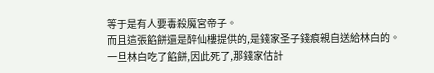等于是有人要毒殺魔宮帝子。
而且這張餡餅還是醉仙樓提供的,是錢家圣子錢痕親自送給林白的。
一旦林白吃了餡餅,因此死了,那錢家估計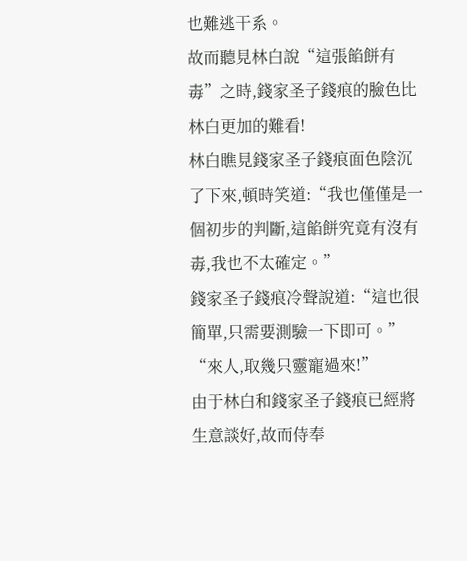也難逃干系。
故而聽見林白說“這張餡餅有毒”之時,錢家圣子錢痕的臉色比林白更加的難看!
林白瞧見錢家圣子錢痕面色陰沉了下來,頓時笑道:“我也僅僅是一個初步的判斷,這餡餅究竟有沒有毒,我也不太確定。”
錢家圣子錢痕冷聲說道:“這也很簡單,只需要測驗一下即可。”
“來人,取幾只靈寵過來!”
由于林白和錢家圣子錢痕已經將生意談好,故而侍奉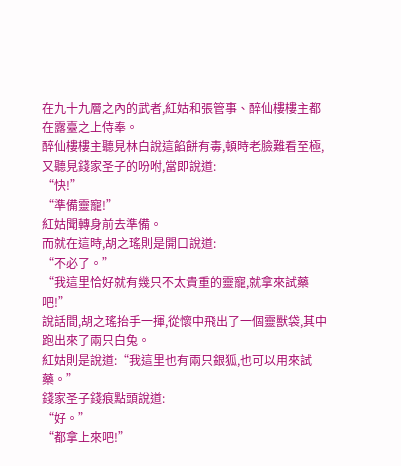在九十九層之內的武者,紅姑和張管事、醉仙樓樓主都在露臺之上侍奉。
醉仙樓樓主聽見林白說這餡餅有毒,頓時老臉難看至極,又聽見錢家圣子的吩咐,當即說道:
“快!”
“準備靈寵!”
紅姑聞轉身前去準備。
而就在這時,胡之瑤則是開口說道:
“不必了。”
“我這里恰好就有幾只不太貴重的靈寵,就拿來試藥吧!”
說話間,胡之瑤抬手一揮,從懷中飛出了一個靈獸袋,其中跑出來了兩只白兔。
紅姑則是說道:“我這里也有兩只銀狐,也可以用來試藥。”
錢家圣子錢痕點頭說道:
“好。”
“都拿上來吧!”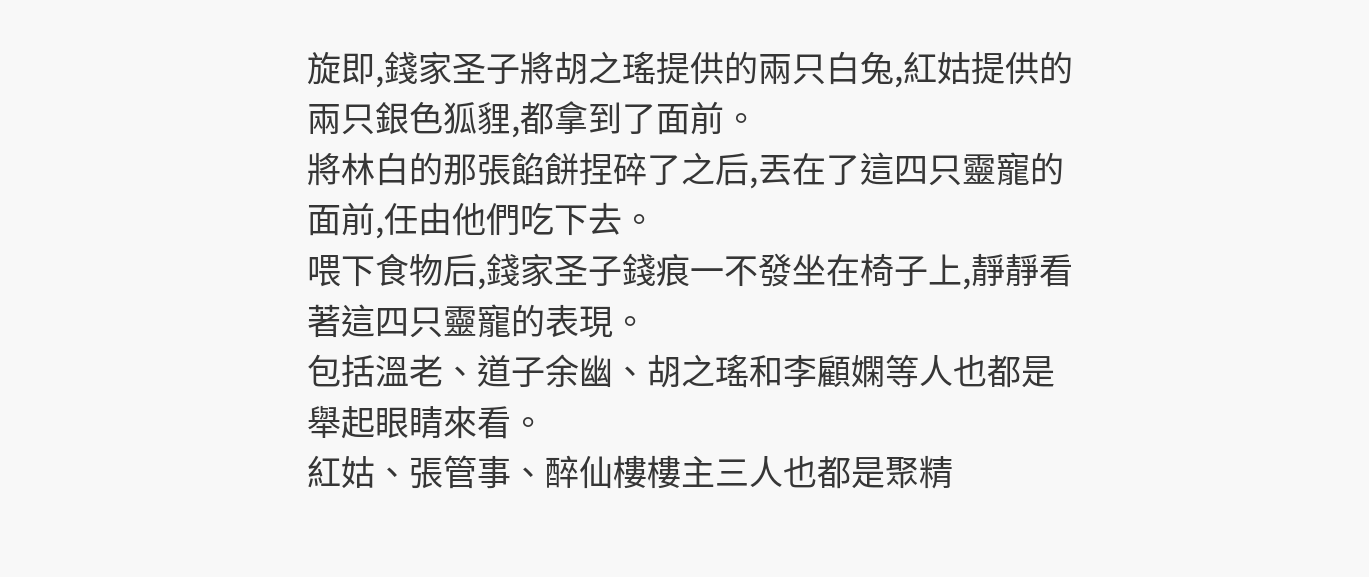旋即,錢家圣子將胡之瑤提供的兩只白兔,紅姑提供的兩只銀色狐貍,都拿到了面前。
將林白的那張餡餅捏碎了之后,丟在了這四只靈寵的面前,任由他們吃下去。
喂下食物后,錢家圣子錢痕一不發坐在椅子上,靜靜看著這四只靈寵的表現。
包括溫老、道子余幽、胡之瑤和李顧嫻等人也都是舉起眼睛來看。
紅姑、張管事、醉仙樓樓主三人也都是聚精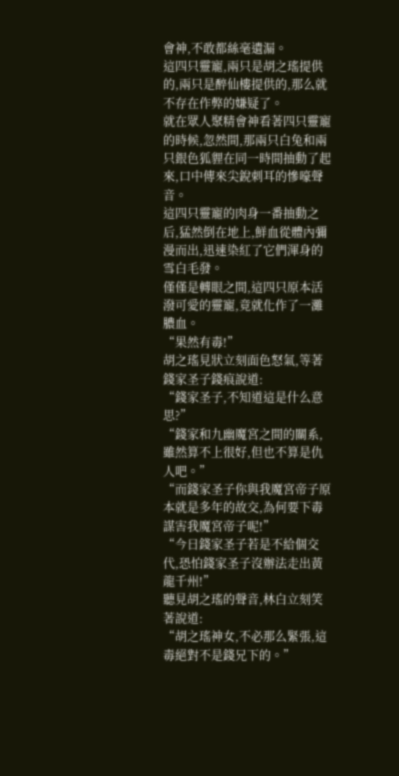會神,不敢都絲毫遺漏。
這四只靈寵,兩只是胡之瑤提供的,兩只是醉仙樓提供的,那么就不存在作弊的嫌疑了。
就在眾人聚精會神看著四只靈寵的時候,忽然間,那兩只白兔和兩只銀色狐貍在同一時間抽動了起來,口中傳來尖銳刺耳的慘嚎聲音。
這四只靈寵的肉身一番抽動之后,猛然倒在地上,鮮血從體內彌漫而出,迅速染紅了它們渾身的雪白毛發。
僅僅是轉眼之間,這四只原本活潑可愛的靈寵,竟就化作了一灘膿血。
“果然有毒!”
胡之瑤見狀立刻面色怒氣,等著錢家圣子錢痕說道:
“錢家圣子,不知道這是什么意思?”
“錢家和九幽魔宮之間的關系,雖然算不上很好,但也不算是仇人吧。”
“而錢家圣子你與我魔宮帝子原本就是多年的故交,為何要下毒謀害我魔宮帝子呢!”
“今日錢家圣子若是不給個交代,恐怕錢家圣子沒辦法走出黃龍千州!”
聽見胡之瑤的聲音,林白立刻笑著說道:
“胡之瑤神女,不必那么緊張,這毒絕對不是錢兄下的。”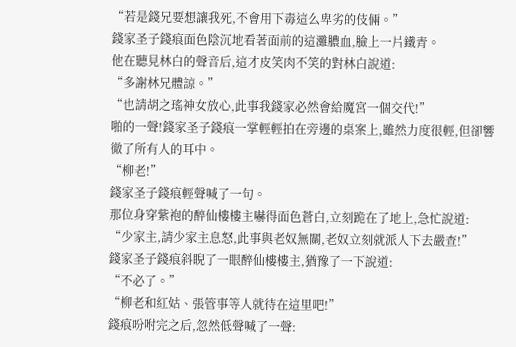“若是錢兄要想讓我死,不會用下毒這么卑劣的伎倆。”
錢家圣子錢痕面色陰沉地看著面前的這灘膿血,臉上一片鐵青。
他在聽見林白的聲音后,這才皮笑肉不笑的對林白說道:
“多謝林兄體諒。”
“也請胡之瑤神女放心,此事我錢家必然會給魔宮一個交代!”
啪的一聲!錢家圣子錢痕一掌輕輕拍在旁邊的桌案上,雖然力度很輕,但卻響徹了所有人的耳中。
“柳老!”
錢家圣子錢痕輕聲喊了一句。
那位身穿紫袍的醉仙樓樓主嚇得面色蒼白,立刻跪在了地上,急忙說道:
“少家主,請少家主息怒,此事與老奴無關,老奴立刻就派人下去嚴查!”
錢家圣子錢痕斜睨了一眼醉仙樓樓主,猶豫了一下說道:
“不必了。”
“柳老和紅姑、張管事等人就待在這里吧!”
錢痕吩咐完之后,忽然低聲喊了一聲: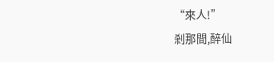“來人!”
剎那間,醉仙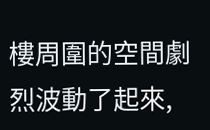樓周圍的空間劇烈波動了起來,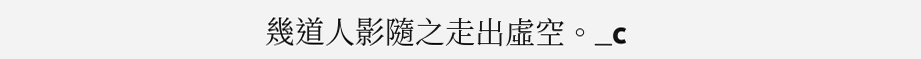幾道人影隨之走出虛空。_c